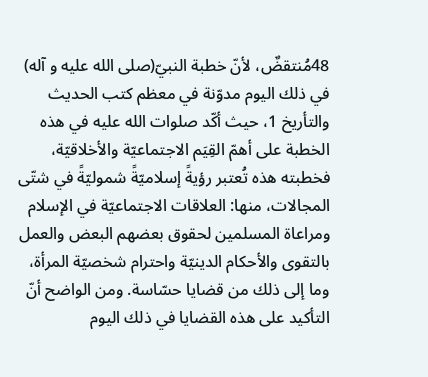48مُنتقضٌ، لأنّ خطبة النبيّ(صلى الله عليه و آله) في ذلك اليوم مدوّنة في معظم كتب الحديث والتأريخ 1، حيث أكّد صلوات الله عليه في هذه الخطبة على أهمّ القِيَم الاجتماعيّة والأخلاقيّة، فخطبته هذه تُعتبر رؤيةً إسلاميّةً شموليّةً في شتّى المجالات، منها: العلاقات الاجتماعيّة في الإسلام ومراعاة المسلمين لحقوق بعضهم البعض والعمل بالتقوى والأحكام الدينيّة واحترام شخصيّة المرأة، وما إلى ذلك من قضايا حسّاسة. ومن الواضح أنّ التأكيد على هذه القضايا في ذلك اليوم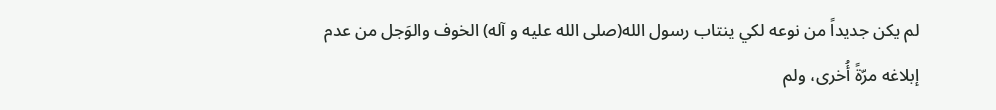لم يكن جديداً من نوعه لكي ينتاب رسول الله(صلى الله عليه و آله) الخوف والوَجل من عدم إبلاغه مرّةً أُخرى، ولم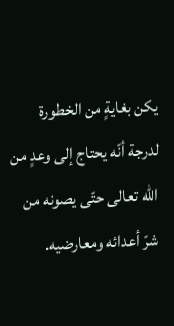يكن بغايةٍ من الخطورة لدرجة أنّه يحتاج إلى وعدٍ من الله تعالى حتّى يصونه من شرّ أعدائه ومعارضيه.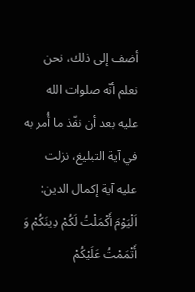أضف إلى ذلك، نحن نعلم أنّه صلوات الله عليه بعد أن نفّذ ما أُمر به في آية التبليغ، نزلت عليه آية إكمال الدين:
اَلْيَوْمَ أَكْمَلْتُ لَكُمْ دِينَكُمْ وَ أَتْمَمْتُ عَلَيْكُمْ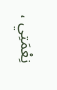نِعْمَتِي ،